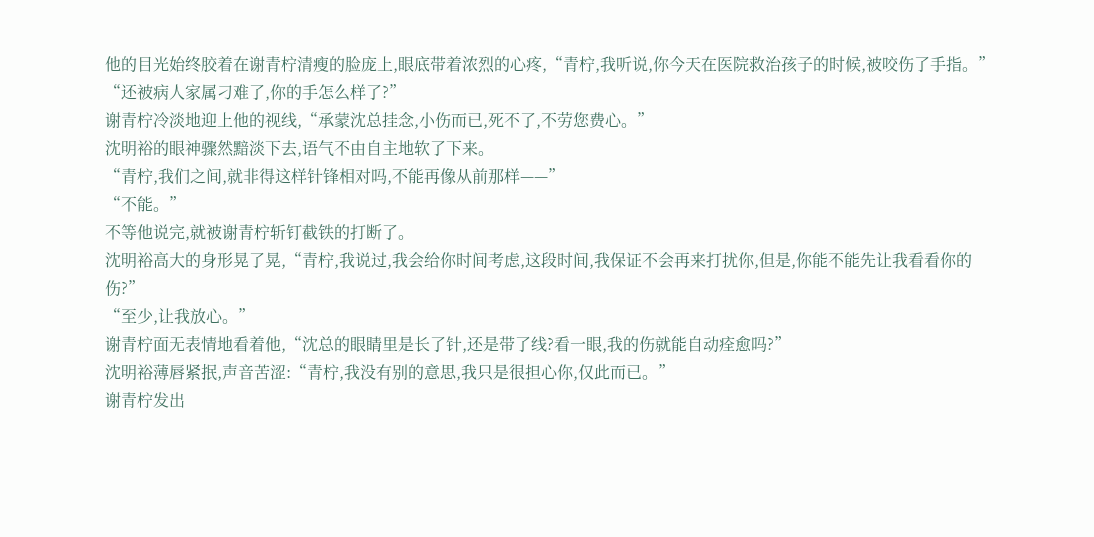他的目光始终胶着在谢青柠清瘦的脸庞上,眼底带着浓烈的心疼,“青柠,我听说,你今天在医院救治孩子的时候,被咬伤了手指。”
“还被病人家属刁难了,你的手怎么样了?”
谢青柠冷淡地迎上他的视线,“承蒙沈总挂念,小伤而已,死不了,不劳您费心。”
沈明裕的眼神骤然黯淡下去,语气不由自主地软了下来。
“青柠,我们之间,就非得这样针锋相对吗,不能再像从前那样——”
“不能。”
不等他说完,就被谢青柠斩钉截铁的打断了。
沈明裕高大的身形晃了晃,“青柠,我说过,我会给你时间考虑,这段时间,我保证不会再来打扰你,但是,你能不能先让我看看你的伤?”
“至少,让我放心。”
谢青柠面无表情地看着他,“沈总的眼睛里是长了针,还是带了线?看一眼,我的伤就能自动痊愈吗?”
沈明裕薄唇紧抿,声音苦涩:“青柠,我没有别的意思,我只是很担心你,仅此而已。”
谢青柠发出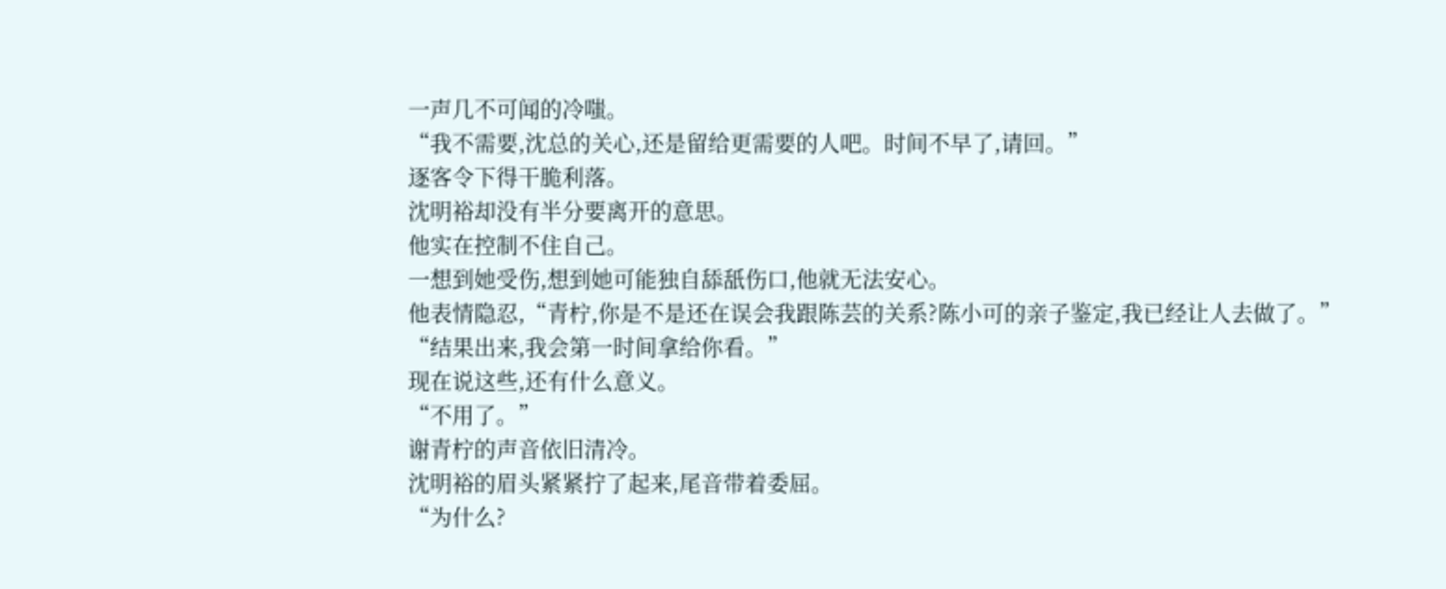一声几不可闻的冷嗤。
“我不需要,沈总的关心,还是留给更需要的人吧。时间不早了,请回。”
逐客令下得干脆利落。
沈明裕却没有半分要离开的意思。
他实在控制不住自己。
一想到她受伤,想到她可能独自舔舐伤口,他就无法安心。
他表情隐忍,“青柠,你是不是还在误会我跟陈芸的关系?陈小可的亲子鉴定,我已经让人去做了。”
“结果出来,我会第一时间拿给你看。”
现在说这些,还有什么意义。
“不用了。”
谢青柠的声音依旧清冷。
沈明裕的眉头紧紧拧了起来,尾音带着委屈。
“为什么?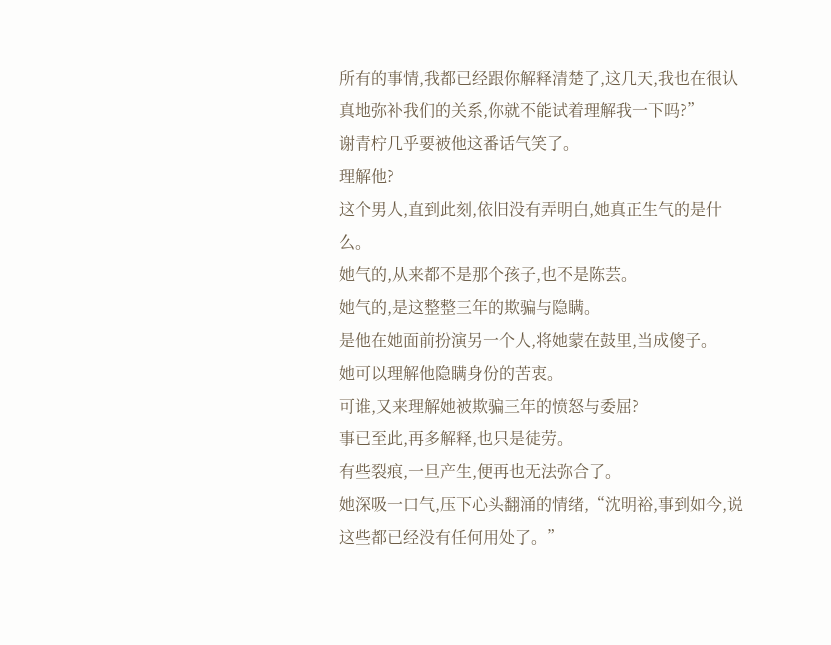所有的事情,我都已经跟你解释清楚了,这几天,我也在很认真地弥补我们的关系,你就不能试着理解我一下吗?”
谢青柠几乎要被他这番话气笑了。
理解他?
这个男人,直到此刻,依旧没有弄明白,她真正生气的是什么。
她气的,从来都不是那个孩子,也不是陈芸。
她气的,是这整整三年的欺骗与隐瞒。
是他在她面前扮演另一个人,将她蒙在鼓里,当成傻子。
她可以理解他隐瞒身份的苦衷。
可谁,又来理解她被欺骗三年的愤怒与委屈?
事已至此,再多解释,也只是徒劳。
有些裂痕,一旦产生,便再也无法弥合了。
她深吸一口气,压下心头翻涌的情绪,“沈明裕,事到如今,说这些都已经没有任何用处了。”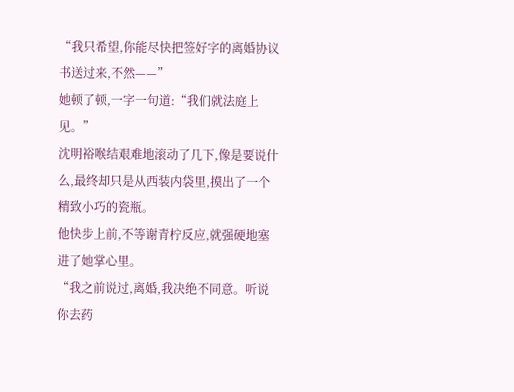“我只希望,你能尽快把签好字的离婚协议书送过来,不然——”
她顿了顿,一字一句道:“我们就法庭上见。”
沈明裕喉结艰难地滚动了几下,像是要说什么,最终却只是从西装内袋里,摸出了一个精致小巧的瓷瓶。
他快步上前,不等谢青柠反应,就强硬地塞进了她掌心里。
“我之前说过,离婚,我决绝不同意。听说你去药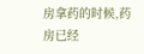房拿药的时候,药房已经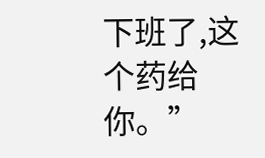下班了,这个药给你。”